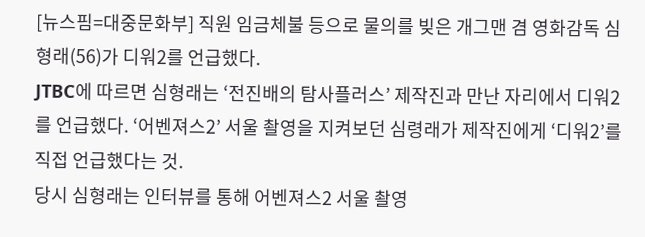[뉴스핌=대중문화부] 직원 임금체불 등으로 물의를 빚은 개그맨 겸 영화감독 심형래(56)가 디워2를 언급했다.
JTBC에 따르면 심형래는 ‘전진배의 탐사플러스’ 제작진과 만난 자리에서 디워2를 언급했다. ‘어벤져스2’ 서울 촬영을 지켜보던 심령래가 제작진에게 ‘디워2’를 직접 언급했다는 것.
당시 심형래는 인터뷰를 통해 어벤져스2 서울 촬영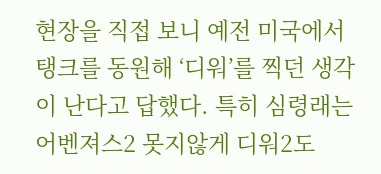현장을 직접 보니 예전 미국에서 탱크를 동원해 ‘디워’를 찍던 생각이 난다고 답했다. 특히 심령래는 어벤져스2 못지않게 디워2도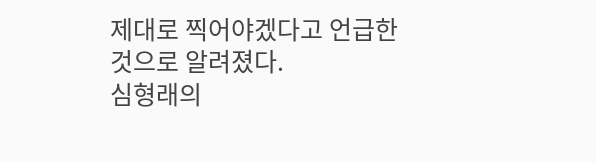제대로 찍어야겠다고 언급한 것으로 알려졌다.
심형래의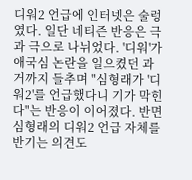디워2 언급에 인터넷은 술렁였다. 일단 네티즌 반응은 극과 극으로 나뉘었다. '디워'가 애국심 논란을 일으켰던 과거까지 들추며 "심형래가 '디워2'를 언급했다니 기가 막힌다"는 반응이 이어졌다. 반면 심형래의 디워2 언급 자체를 반기는 의견도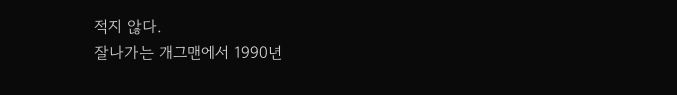적지 않다.
잘나가는 개그맨에서 1990년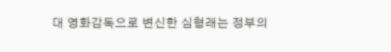대 영화감독으로 변신한 심형래는 정부의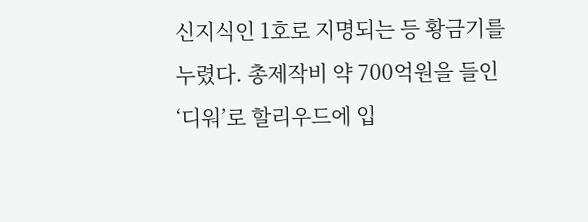신지식인 1호로 지명되는 등 황금기를 누렸다. 총제작비 약 700억원을 들인 ‘디워’로 할리우드에 입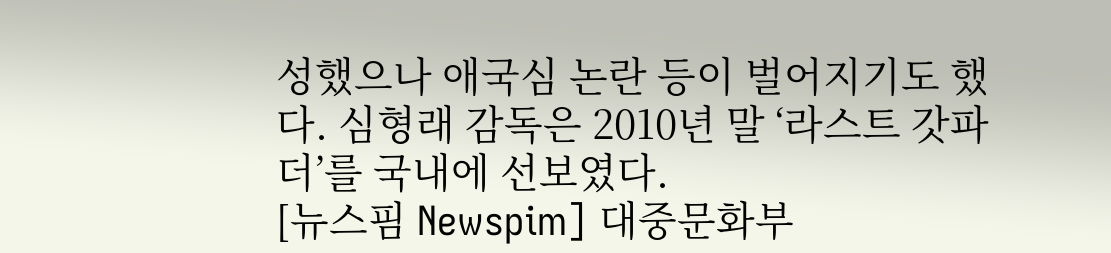성했으나 애국심 논란 등이 벌어지기도 했다. 심형래 감독은 2010년 말 ‘라스트 갓파더’를 국내에 선보였다.
[뉴스핌 Newspim] 대중문화부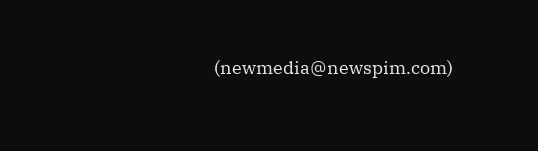(newmedia@newspim.com)